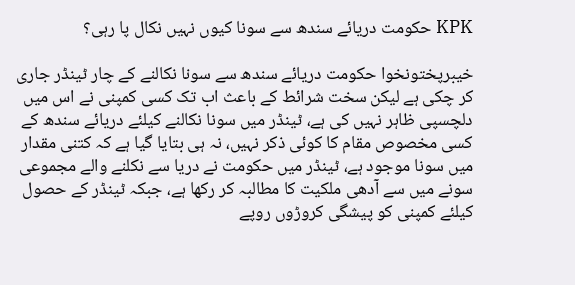KPK حکومت دریائے سندھ سے سونا کیوں نہیں نکال پا رہی؟

خیبرپختونخوا حکومت دریائے سندھ سے سونا نکالنے کے چار ٹینڈر جاری کر چکی ہے لیکن سخت شرائط کے باعث اب تک کسی کمپنی نے اس میں دلچسپی ظاہر نہیں کی ہے، ٹینڈر میں سونا نکالنے کیلئے دریائے سندھ کے کسی مخصوص مقام کا کوئی ذکر نہیں، نہ ہی بتایا گیا ہے کہ کتنی مقدار میں سونا موجود ہے، ٹینڈر میں حکومت نے دریا سے نکلنے والے مجموعی سونے میں سے آدھی ملکیت کا مطالبہ کر رکھا ہے، جبکہ ٹینڈر کے حصول کیلئے کمپنی کو پیشگی کروڑوں روپے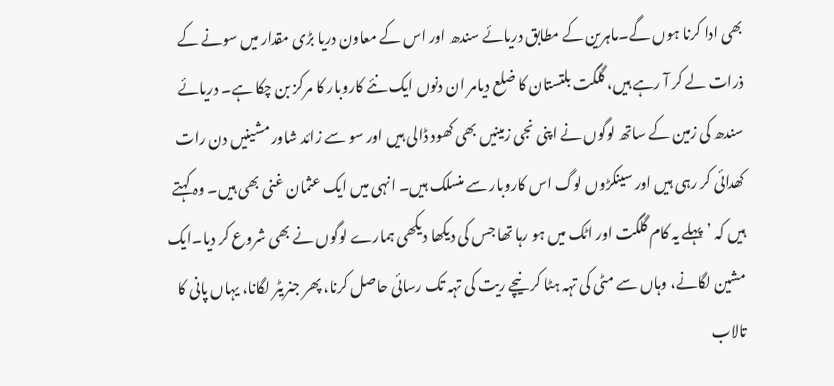بھی ادا کرنا ہوں گے۔ماہرین کے مطابق دریائے سندھ اور اس کے معاون دریا بڑی مقدار میں سونے کے ذرات لے کر آ رہے ہیں، گلگت بلتستان کا ضلع دیامر ان دنوں ایک نئے کاروبار کا مرکز بن چکا ہے۔ دریائے سندھ کی زمین کے ساتھ لوگوں نے اپنی نجی زمینیں بھی کھود ڈالی ہیں اور سو سے زائد شاور مشینیں دن رات کھدائی کر رہی ہیں اور سینکڑوں لوگ اس کاروبار سے منسلک ہیں۔ انہی میں ایک عثمان غنی بھی ہیں۔ وہ کہتے ہیں کہ ’پہلے یہ کام گلگت اور اٹک میں ہو رہا تھا جس کی دیکھا دیکھی ہمارے لوگوں نے بھی شروع کر دیا۔ایک مشین لگانے، وہاں سے مٹی کی تہہ ہٹا کر نیچے ریت کی تہہ تک رسائی حاصل کرنا، پھر جنریٹر لگانا، یہاں پانی کا تالاب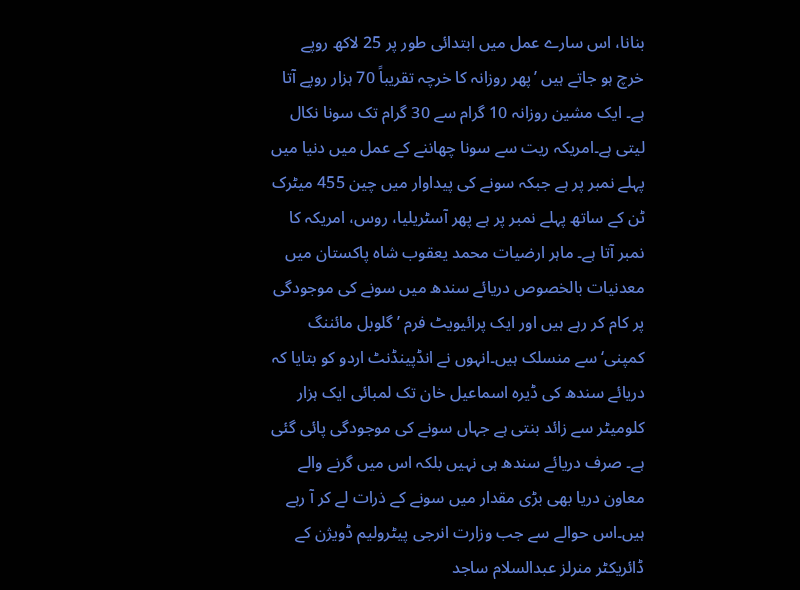بنانا، اس سارے عمل میں ابتدائی طور پر 25 لاکھ روپے خرچ ہو جاتے ہیں ’پھر روزانہ کا خرچہ تقریباً 70 ہزار روپے آتا ہے۔ ایک مشین روزانہ 10 گرام سے 30 گرام تک سونا نکال لیتی ہے۔امریکہ ریت سے سونا چھاننے کے عمل میں دنیا میں پہلے نمبر پر ہے جبکہ سونے کی پیداوار میں چین 455 میٹرک ٹن کے ساتھ پہلے نمبر پر ہے پھر آسٹریلیا، روس، امریکہ کا نمبر آتا ہے۔ ماہر ارضیات محمد یعقوب شاہ پاکستان میں معدنیات بالخصوص دریائے سندھ میں سونے کی موجودگی پر کام کر رہے ہیں اور ایک پرائیویٹ فرم ’گلوبل مائننگ کمپنی‘ سے منسلک ہیں۔انہوں نے انڈپینڈنٹ اردو کو بتایا کہ دریائے سندھ کی ڈیرہ اسماعیل خان تک لمبائی ایک ہزار کلومیٹر سے زائد بنتی ہے جہاں سونے کی موجودگی پائی گئی ہے۔ صرف دریائے سندھ ہی نہیں بلکہ اس میں گرنے والے معاون دریا بھی بڑی مقدار میں سونے کے ذرات لے کر آ رہے ہیں۔اس حوالے سے جب وزارت انرجی پیٹرولیم ڈویژن کے ڈائریکٹر منرلز عبدالسلام ساجد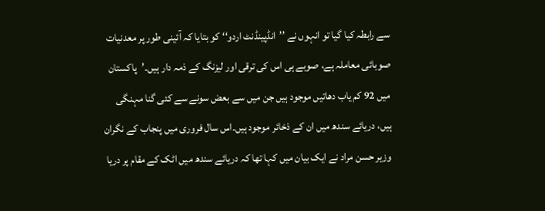سے رابطہ کیا گیا تو انہوں نے ’’انڈپینڈنٹ اردو‘‘ کو بتایا کہ آئینی طور پر معدنیات صوبائی معاملہ ہے، صوبے ہی اس کی ترقی اور لیزنگ کے ذمہ دار ہیں۔’پاکستان میں 92 کم یاب دھاتیں موجود ہیں جن میں سے بعض سونے سے کئی گنا مہنگی ہیں، دریائے سندھ میں ان کے ذخائر موجود ہیں۔اس سال فروری میں پنجاب کے نگران وزیر حسن مراد نے ایک بیان میں کہا تھا کہ دریائے سندھ میں اٹک کے مقام پر دریا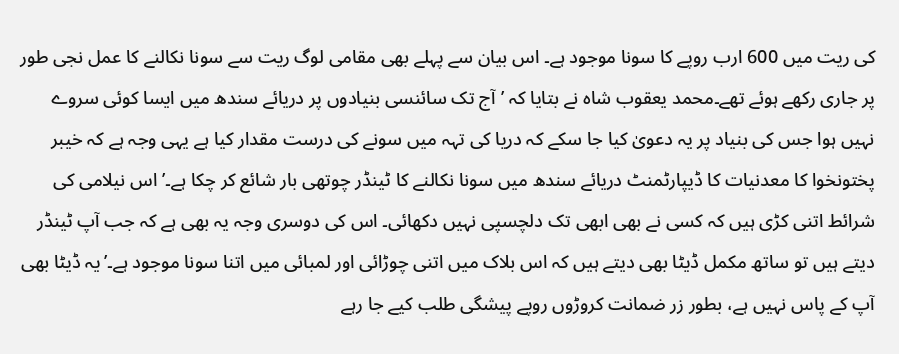کی ریت میں 600 ارب روپے کا سونا موجود ہے۔ اس بیان سے پہلے بھی مقامی لوگ ریت سے سونا نکالنے کا عمل نجی طور پر جاری رکھے ہوئے تھے۔محمد یعقوب شاہ نے بتایا کہ ’آج تک سائنسی بنیادوں پر دریائے سندھ میں ایسا کوئی سروے نہیں ہوا جس کی بنیاد پر یہ دعویٰ کیا جا سکے کہ دریا کی تہہ میں سونے کی درست مقدار کیا ہے یہی وجہ ہے کہ خیبر پختونخوا کا معدنیات کا ڈیپارٹمنٹ دریائے سندھ میں سونا نکالنے کا ٹینڈر چوتھی بار شائع کر چکا ہے۔’اس نیلامی کی شرائط اتنی کڑی ہیں کہ کسی نے بھی ابھی تک دلچسپی نہیں دکھائی۔ اس کی دوسری وجہ یہ بھی ہے کہ جب آپ ٹینڈر دیتے ہیں تو ساتھ مکمل ڈیٹا بھی دیتے ہیں کہ اس بلاک میں اتنی چوڑائی اور لمبائی میں اتنا سونا موجود ہے۔’یہ ڈیٹا بھی آپ کے پاس نہیں ہے، بطور زر ضمانت کروڑوں روپے پیشگی طلب کیے جا رہے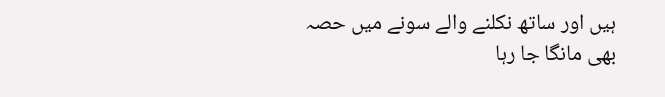ہیں اور ساتھ نکلنے والے سونے میں حصہ بھی مانگا جا رہا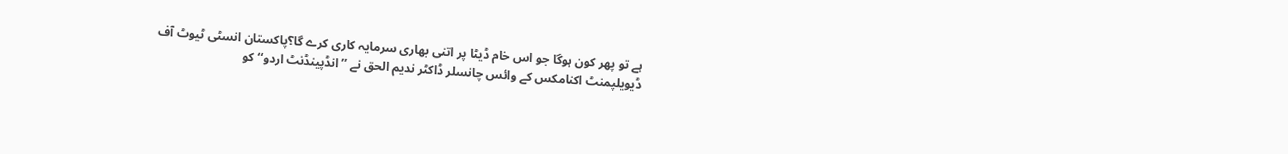ہے تو پھر کون ہوگا جو اس خام ڈیٹا پر اتنی بھاری سرمایہ کاری کرے گا؟پاکستان انسٹی ٹیوٹ آف ڈیویلپمنٹ اکنامکس کے وائس چانسلر ڈاکٹر ندیم الحق نے ’’انڈپینڈنٹ اردو‘‘ کو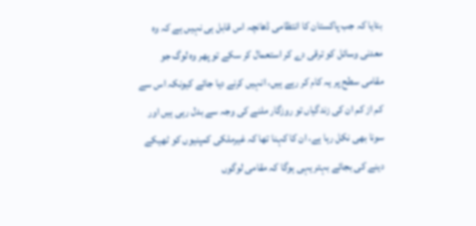بتایا کہ جب پاکستان کا انتظامی ڈھانچہ اس قابل ہی نہیں ہے کہ وہ معدنی وسائل کو ترقی دے کر استعمال کر سکے تو پھر وہ لوگ جو مقامی سطح پر یہ کام کر رہے ہیں، انہیں کرنے دیا جائے کیونکہ اس سے کم از کم ان کی زندگیاں تو روزگار ملنے کی وجہ سے بدل رہی ہیں اور سونا بھی نکل رہا ہے، ان کا کہنا تھا کہ غیرملکی کمپنیوں کو ٹھیکے دینے کی بجائے بہتر یہی ہوگا کہ مقامی لوگوں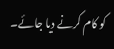کو کام کرنے دیا جائے۔